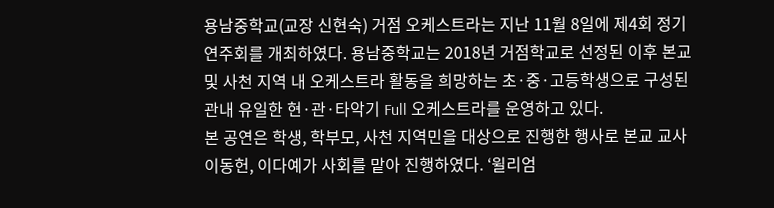용남중학교(교장 신현숙) 거점 오케스트라는 지난 11월 8일에 제4회 정기연주회를 개최하였다. 용남중학교는 2018년 거점학교로 선정된 이후 본교 및 사천 지역 내 오케스트라 활동을 희망하는 초·중·고등학생으로 구성된 관내 유일한 현·관·타악기 Full 오케스트라를 운영하고 있다.
본 공연은 학생, 학부모, 사천 지역민을 대상으로 진행한 행사로 본교 교사 이동헌, 이다예가 사회를 맡아 진행하였다. ‘윌리엄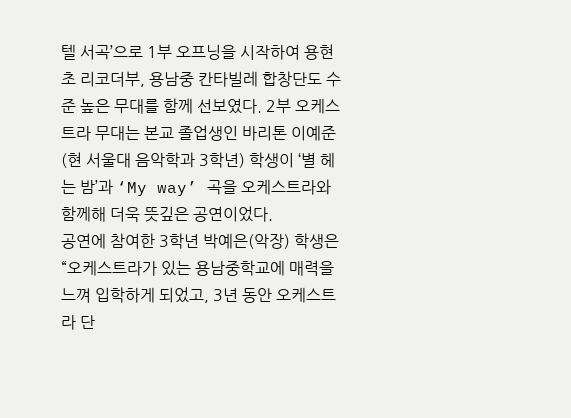텔 서곡’으로 1부 오프닝을 시작하여 용현초 리코더부, 용남중 칸타빌레 합창단도 수준 높은 무대를 함께 선보였다. 2부 오케스트라 무대는 본교 졸업생인 바리톤 이예준(현 서울대 음악학과 3학년) 학생이 ‘별 헤는 밤’과 ‘My way’ 곡을 오케스트라와 함께해 더욱 뜻깊은 공연이었다.
공연에 참여한 3학년 박예은(악장) 학생은 “오케스트라가 있는 용남중학교에 매력을 느껴 입학하게 되었고, 3년 동안 오케스트라 단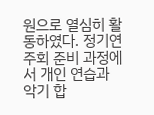원으로 열심히 활동하였다. 정기연주회 준비 과정에서 개인 연습과 악기 합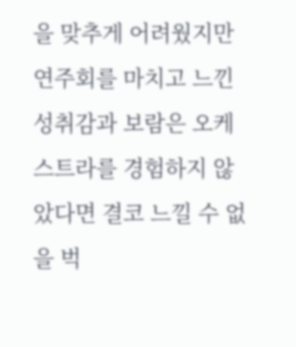을 맞추게 어려웠지만 연주회를 마치고 느낀 성취감과 보람은 오케스트라를 경험하지 않았다면 결코 느낄 수 없을 벅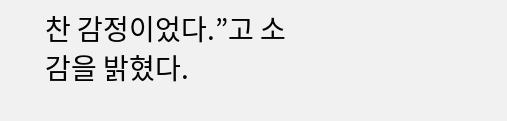찬 감정이었다.”고 소감을 밝혔다.